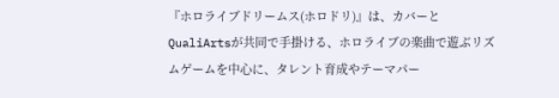『ホロライブドリームス(ホロドリ)』は、カバーとQualiArtsが共同で手掛ける、ホロライブの楽曲で遊ぶリズムゲームを中心に、タレント育成やテーマパー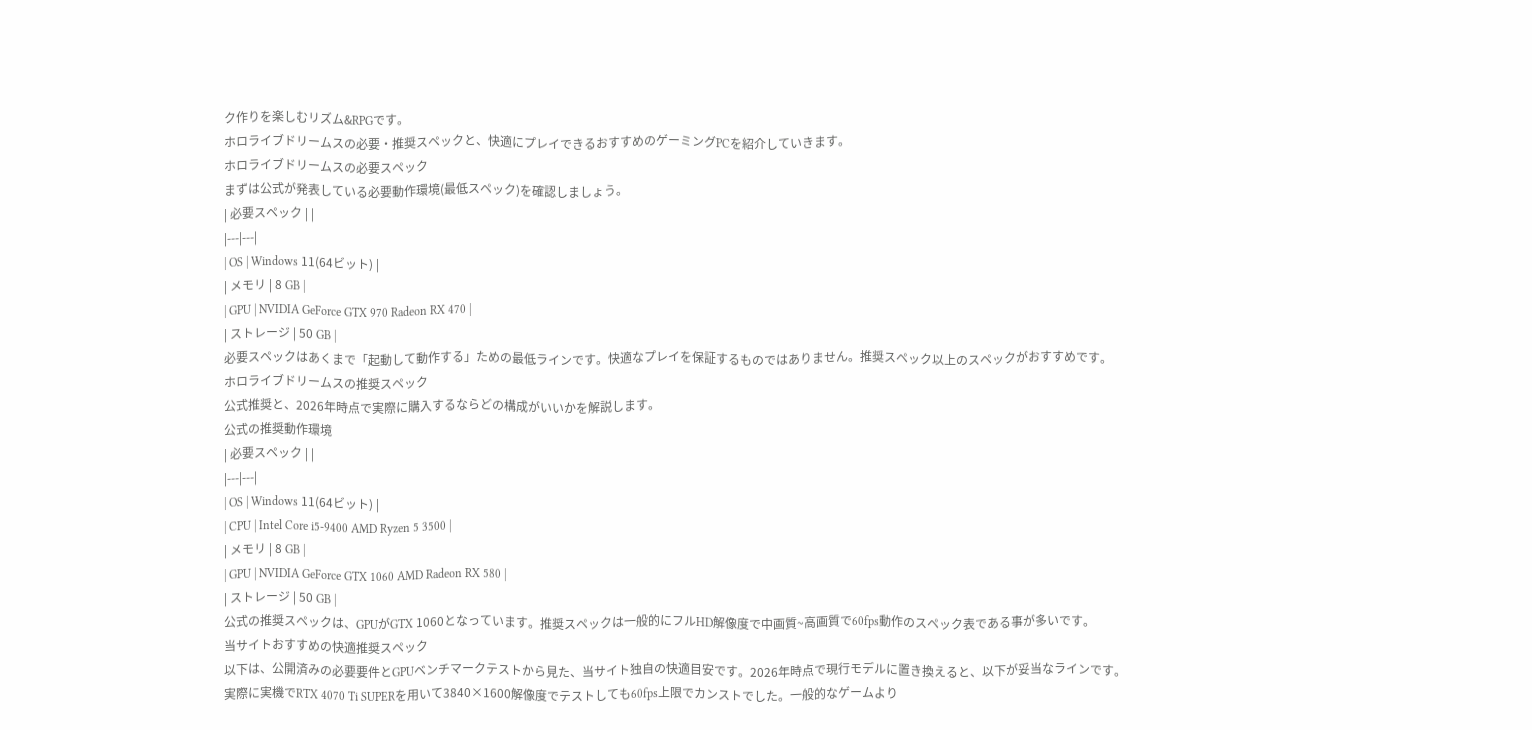ク作りを楽しむリズム&RPGです。
ホロライブドリームスの必要・推奨スペックと、快適にプレイできるおすすめのゲーミングPCを紹介していきます。
ホロライブドリームスの必要スペック
まずは公式が発表している必要動作環境(最低スペック)を確認しましょう。
| 必要スペック | |
|---|---|
| OS | Windows 11(64ビット) |
| メモリ | 8 GB |
| GPU | NVIDIA GeForce GTX 970 Radeon RX 470 |
| ストレージ | 50 GB |
必要スペックはあくまで「起動して動作する」ための最低ラインです。快適なプレイを保証するものではありません。推奨スペック以上のスペックがおすすめです。
ホロライブドリームスの推奨スペック
公式推奨と、2026年時点で実際に購入するならどの構成がいいかを解説します。
公式の推奨動作環境
| 必要スペック | |
|---|---|
| OS | Windows 11(64ビット) |
| CPU | Intel Core i5-9400 AMD Ryzen 5 3500 |
| メモリ | 8 GB |
| GPU | NVIDIA GeForce GTX 1060 AMD Radeon RX 580 |
| ストレージ | 50 GB |
公式の推奨スペックは、GPUがGTX 1060となっています。推奨スペックは一般的にフルHD解像度で中画質~高画質で60fps動作のスペック表である事が多いです。
当サイトおすすめの快適推奨スペック
以下は、公開済みの必要要件とGPUベンチマークテストから見た、当サイト独自の快適目安です。2026年時点で現行モデルに置き換えると、以下が妥当なラインです。
実際に実機でRTX 4070 Ti SUPERを用いて3840×1600解像度でテストしても60fps上限でカンストでした。一般的なゲームより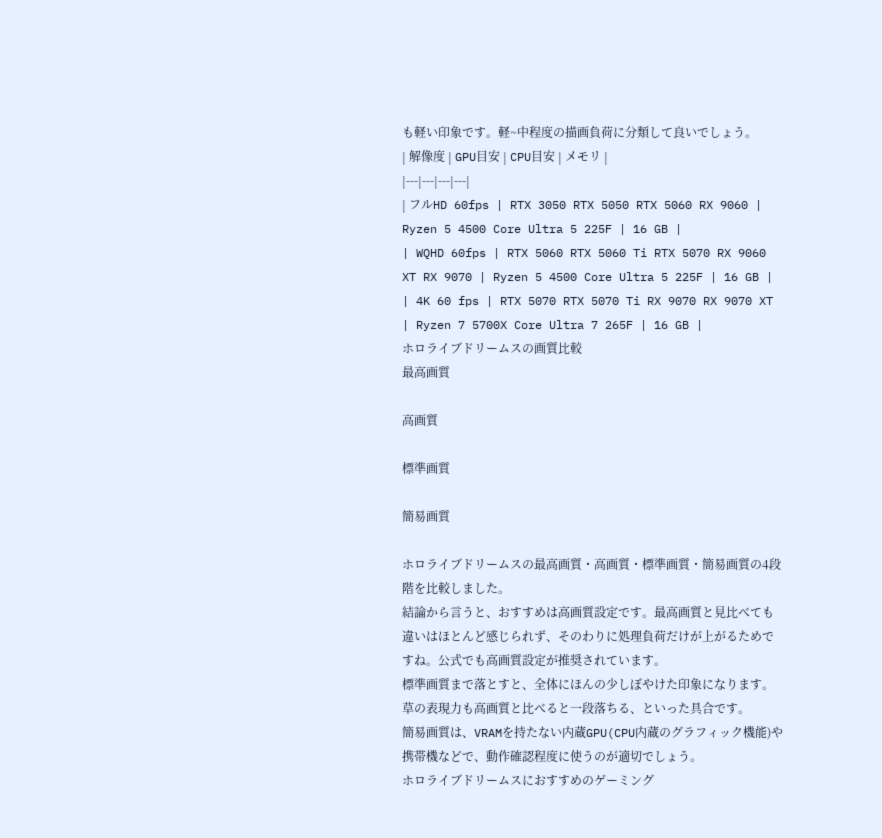も軽い印象です。軽~中程度の描画負荷に分類して良いでしょう。
| 解像度 | GPU目安 | CPU目安 | メモリ |
|---|---|---|---|
| フルHD 60fps | RTX 3050 RTX 5050 RTX 5060 RX 9060 | Ryzen 5 4500 Core Ultra 5 225F | 16 GB |
| WQHD 60fps | RTX 5060 RTX 5060 Ti RTX 5070 RX 9060 XT RX 9070 | Ryzen 5 4500 Core Ultra 5 225F | 16 GB |
| 4K 60 fps | RTX 5070 RTX 5070 Ti RX 9070 RX 9070 XT | Ryzen 7 5700X Core Ultra 7 265F | 16 GB |
ホロライブドリームスの画質比較
最高画質

高画質

標準画質

簡易画質

ホロライブドリームスの最高画質・高画質・標準画質・簡易画質の4段階を比較しました。
結論から言うと、おすすめは高画質設定です。最高画質と見比べても違いはほとんど感じられず、そのわりに処理負荷だけが上がるためですね。公式でも高画質設定が推奨されています。
標準画質まで落とすと、全体にほんの少しぼやけた印象になります。草の表現力も高画質と比べると一段落ちる、といった具合です。
簡易画質は、VRAMを持たない内蔵GPU(CPU内蔵のグラフィック機能)や携帯機などで、動作確認程度に使うのが適切でしょう。
ホロライブドリームスにおすすめのゲーミング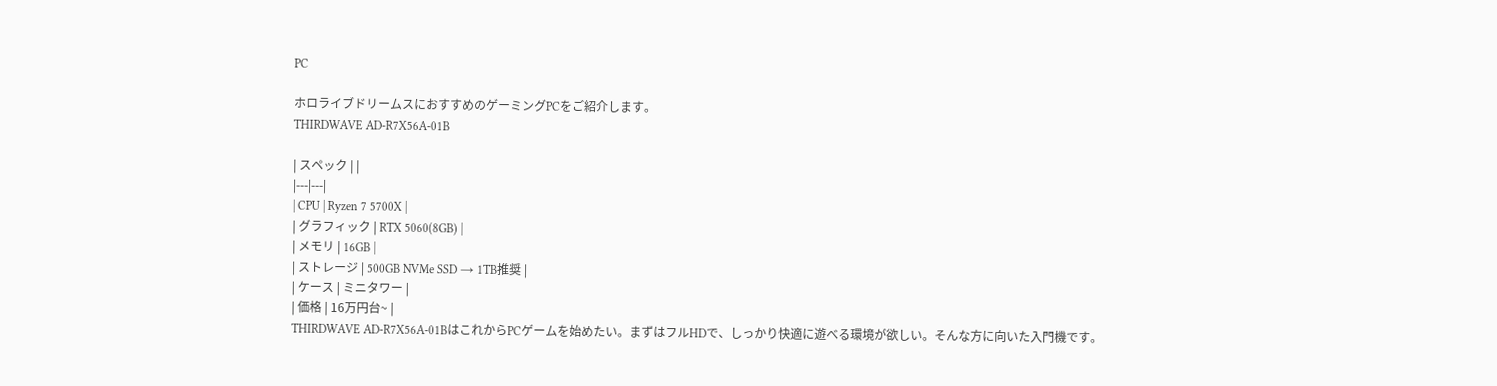PC

ホロライブドリームスにおすすめのゲーミングPCをご紹介します。
THIRDWAVE AD-R7X56A-01B

| スペック | |
|---|---|
| CPU | Ryzen 7 5700X |
| グラフィック | RTX 5060(8GB) |
| メモリ | 16GB |
| ストレージ | 500GB NVMe SSD → 1TB推奨 |
| ケース | ミニタワー |
| 価格 | 16万円台~ |
THIRDWAVE AD-R7X56A-01BはこれからPCゲームを始めたい。まずはフルHDで、しっかり快適に遊べる環境が欲しい。そんな方に向いた入門機です。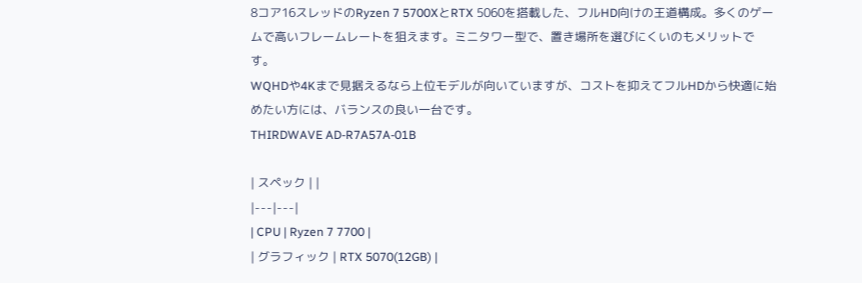8コア16スレッドのRyzen 7 5700XとRTX 5060を搭載した、フルHD向けの王道構成。多くのゲームで高いフレームレートを狙えます。ミニタワー型で、置き場所を選びにくいのもメリットです。
WQHDや4Kまで見据えるなら上位モデルが向いていますが、コストを抑えてフルHDから快適に始めたい方には、バランスの良い一台です。
THIRDWAVE AD-R7A57A-01B

| スペック | |
|---|---|
| CPU | Ryzen 7 7700 |
| グラフィック | RTX 5070(12GB) |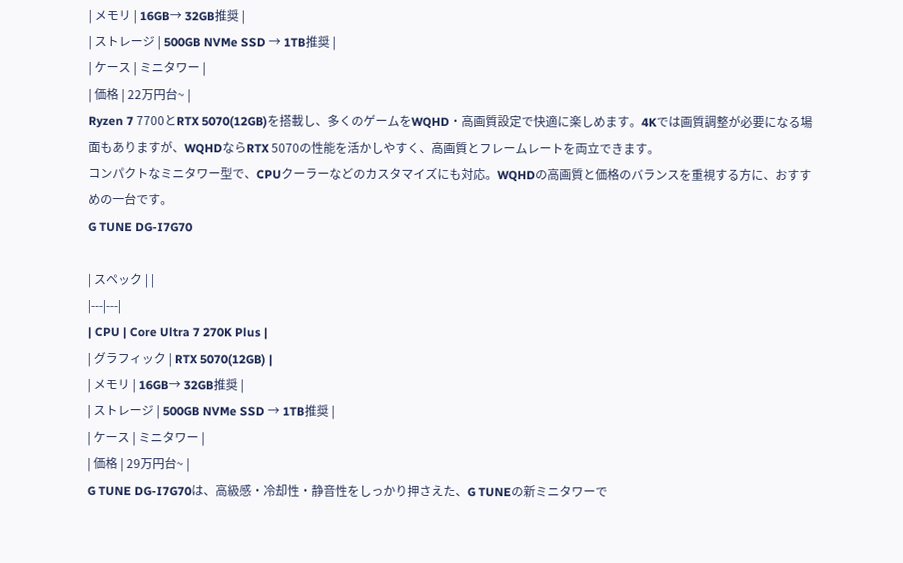| メモリ | 16GB→ 32GB推奨 |
| ストレージ | 500GB NVMe SSD → 1TB推奨 |
| ケース | ミニタワー |
| 価格 | 22万円台~ |
Ryzen 7 7700とRTX 5070(12GB)を搭載し、多くのゲームをWQHD・高画質設定で快適に楽しめます。4Kでは画質調整が必要になる場面もありますが、WQHDならRTX 5070の性能を活かしやすく、高画質とフレームレートを両立できます。
コンパクトなミニタワー型で、CPUクーラーなどのカスタマイズにも対応。WQHDの高画質と価格のバランスを重視する方に、おすすめの一台です。
G TUNE DG-I7G70

| スペック | |
|---|---|
| CPU | Core Ultra 7 270K Plus |
| グラフィック | RTX 5070(12GB) |
| メモリ | 16GB→ 32GB推奨 |
| ストレージ | 500GB NVMe SSD → 1TB推奨 |
| ケース | ミニタワー |
| 価格 | 29万円台~ |
G TUNE DG-I7G70は、高級感・冷却性・静音性をしっかり押さえた、G TUNEの新ミニタワーで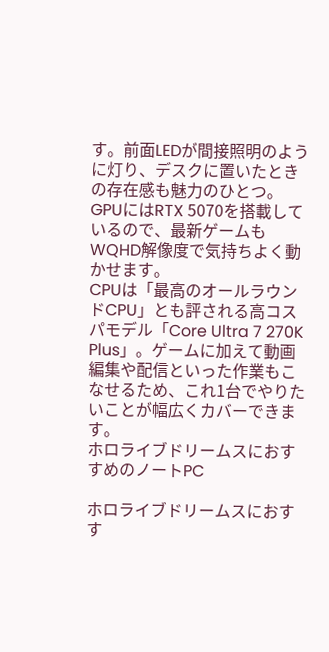す。前面LEDが間接照明のように灯り、デスクに置いたときの存在感も魅力のひとつ。
GPUにはRTX 5070を搭載しているので、最新ゲームもWQHD解像度で気持ちよく動かせます。
CPUは「最高のオールラウンドCPU」とも評される高コスパモデル「Core Ultra 7 270K Plus」。ゲームに加えて動画編集や配信といった作業もこなせるため、これ1台でやりたいことが幅広くカバーできます。
ホロライブドリームスにおすすめのノートPC

ホロライブドリームスにおすす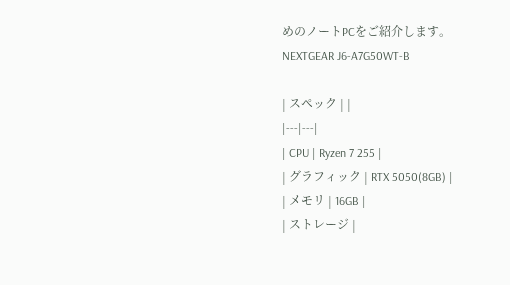めのノートPCをご紹介します。
NEXTGEAR J6-A7G50WT-B

| スペック | |
|---|---|
| CPU | Ryzen 7 255 |
| グラフィック | RTX 5050(8GB) |
| メモリ | 16GB |
| ストレージ |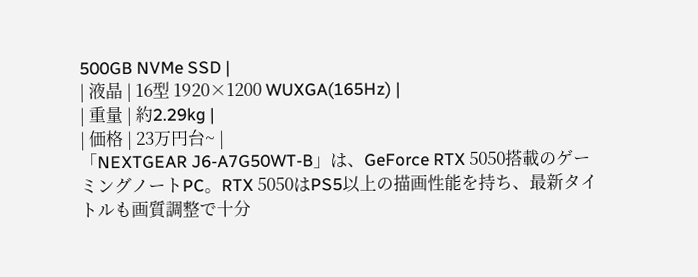500GB NVMe SSD |
| 液晶 | 16型 1920×1200 WUXGA(165Hz) |
| 重量 | 約2.29kg |
| 価格 | 23万円台~ |
「NEXTGEAR J6-A7G50WT-B」は、GeForce RTX 5050搭載のゲーミングノートPC。RTX 5050はPS5以上の描画性能を持ち、最新タイトルも画質調整で十分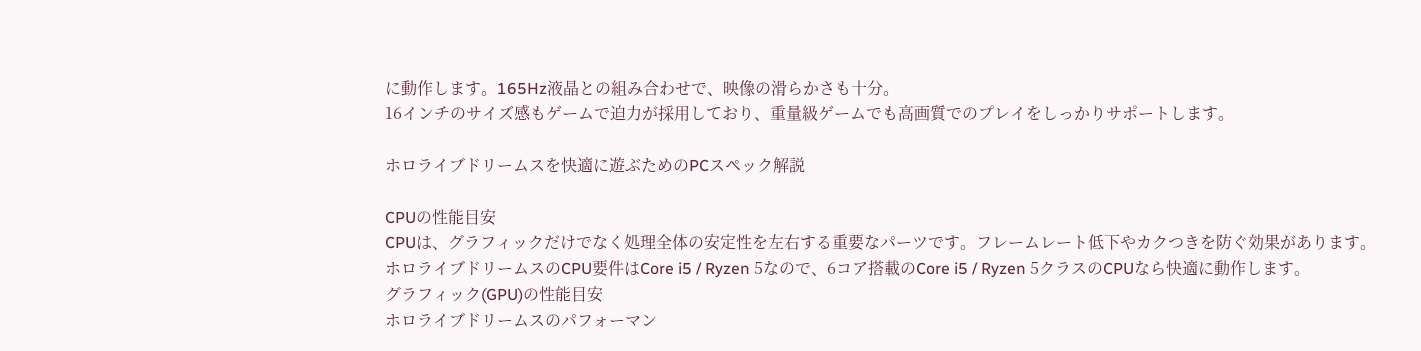に動作します。165Hz液晶との組み合わせで、映像の滑らかさも十分。
16インチのサイズ感もゲームで迫力が採用しており、重量級ゲームでも高画質でのプレイをしっかりサポートします。

ホロライブドリームスを快適に遊ぶためのPCスペック解説

CPUの性能目安
CPUは、グラフィックだけでなく処理全体の安定性を左右する重要なパーツです。フレームレート低下やカクつきを防ぐ効果があります。
ホロライブドリームスのCPU要件はCore i5 / Ryzen 5なので、6コア搭載のCore i5 / Ryzen 5クラスのCPUなら快適に動作します。
グラフィック(GPU)の性能目安
ホロライブドリームスのパフォーマン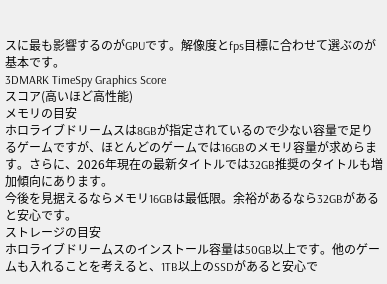スに最も影響するのがGPUです。解像度とfps目標に合わせて選ぶのが基本です。
3DMARK TimeSpy Graphics Score
スコア(高いほど高性能)
メモリの目安
ホロライブドリームスは8GBが指定されているので少ない容量で足りるゲームですが、ほとんどのゲームでは16GBのメモリ容量が求めらます。さらに、2026年現在の最新タイトルでは32GB推奨のタイトルも増加傾向にあります。
今後を見据えるならメモリ16GBは最低限。余裕があるなら32GBがあると安心です。
ストレージの目安
ホロライブドリームスのインストール容量は50GB以上です。他のゲームも入れることを考えると、1TB以上のSSDがあると安心で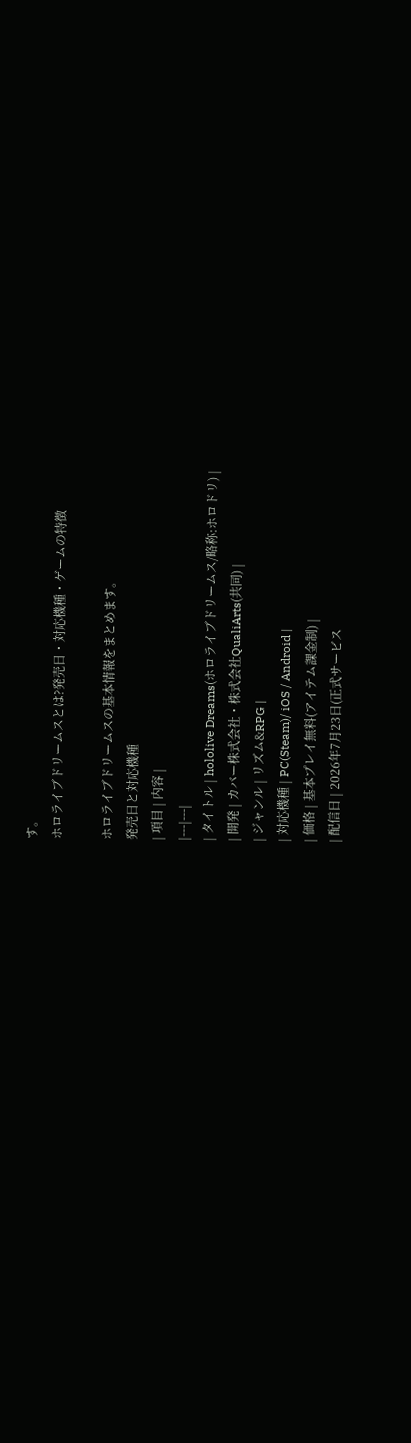す。
ホロライブドリームスとは?発売日・対応機種・ゲームの特徴

ホロライブドリームスの基本情報をまとめます。
発売日と対応機種
| 項目 | 内容 |
|---|---|
| タイトル | hololive Dreams(ホロライブドリームス/略称:ホロドリ) |
| 開発 | カバー株式会社・株式会社QualiArts(共同) |
| ジャンル | リズム&RPG |
| 対応機種 | PC(Steam)/ iOS / Android |
| 価格 | 基本プレイ無料(アイテム課金制) |
| 配信日 | 2026年7月23日(正式サービス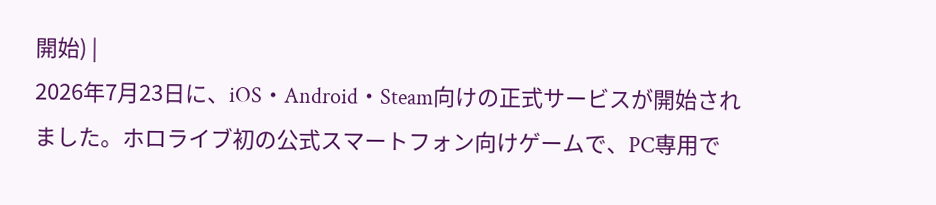開始) |
2026年7月23日に、iOS・Android・Steam向けの正式サービスが開始されました。ホロライブ初の公式スマートフォン向けゲームで、PC専用で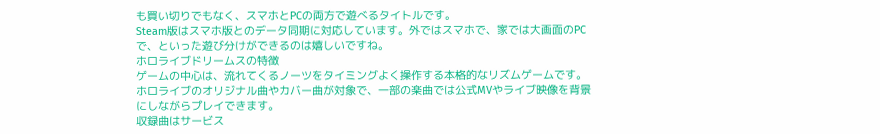も買い切りでもなく、スマホとPCの両方で遊べるタイトルです。
Steam版はスマホ版とのデータ同期に対応しています。外ではスマホで、家では大画面のPCで、といった遊び分けができるのは嬉しいですね。
ホロライブドリームスの特徴
ゲームの中心は、流れてくるノーツをタイミングよく操作する本格的なリズムゲームです。ホロライブのオリジナル曲やカバー曲が対象で、一部の楽曲では公式MVやライブ映像を背景にしながらプレイできます。
収録曲はサービス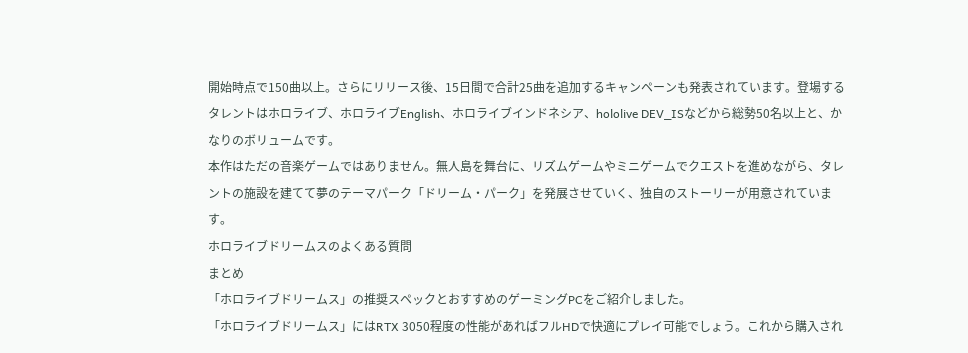開始時点で150曲以上。さらにリリース後、15日間で合計25曲を追加するキャンペーンも発表されています。登場するタレントはホロライブ、ホロライブEnglish、ホロライブインドネシア、hololive DEV_ISなどから総勢50名以上と、かなりのボリュームです。
本作はただの音楽ゲームではありません。無人島を舞台に、リズムゲームやミニゲームでクエストを進めながら、タレントの施設を建てて夢のテーマパーク「ドリーム・パーク」を発展させていく、独自のストーリーが用意されています。
ホロライブドリームスのよくある質問
まとめ
「ホロライブドリームス」の推奨スペックとおすすめのゲーミングPCをご紹介しました。
「ホロライブドリームス」にはRTX 3050程度の性能があればフルHDで快適にプレイ可能でしょう。これから購入され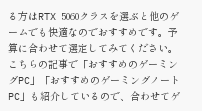る方はRTX 5060クラスを選ぶと他のゲームでも快適なのでおすすめです。予算に合わせて選定してみてください。
こちらの記事で「おすすめのゲーミングPC」「おすすめのゲーミングノートPC」も紹介しているので、合わせてゲ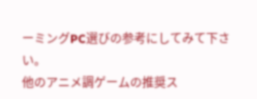ーミングPC選びの参考にしてみて下さい。
他のアニメ調ゲームの推奨ス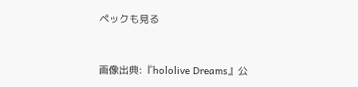ペックも見る


画像出典:『hololive Dreams』公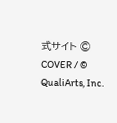式サイト © COVER / © QualiArts, Inc.